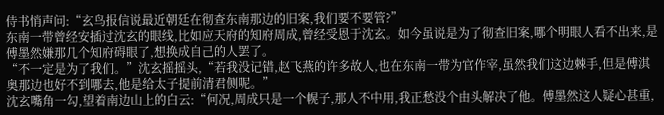侍书悄声问:“玄鸟报信说最近朝廷在彻查东南那边的旧案,我们要不要管?”
东南一带曾经安插过沈玄的眼线,比如应天府的知府周成,曾经受恩于沈玄。如今虽说是为了彻查旧案,哪个明眼人看不出来,是傅墨然嫌那几个知府碍眼了,想换成自己的人罢了。
“不一定是为了我们。”沈玄摇摇头,“若我没记错,赵飞燕的许多故人,也在东南一带为官作宰,虽然我们这边棘手,但是傅淇奥那边也好不到哪去,他是给太子提前清君侧呢。”
沈玄嘴角一勾,望着南边山上的白云:“何况,周成只是一个幌子,那人不中用,我正愁没个由头解决了他。傅墨然这人疑心甚重,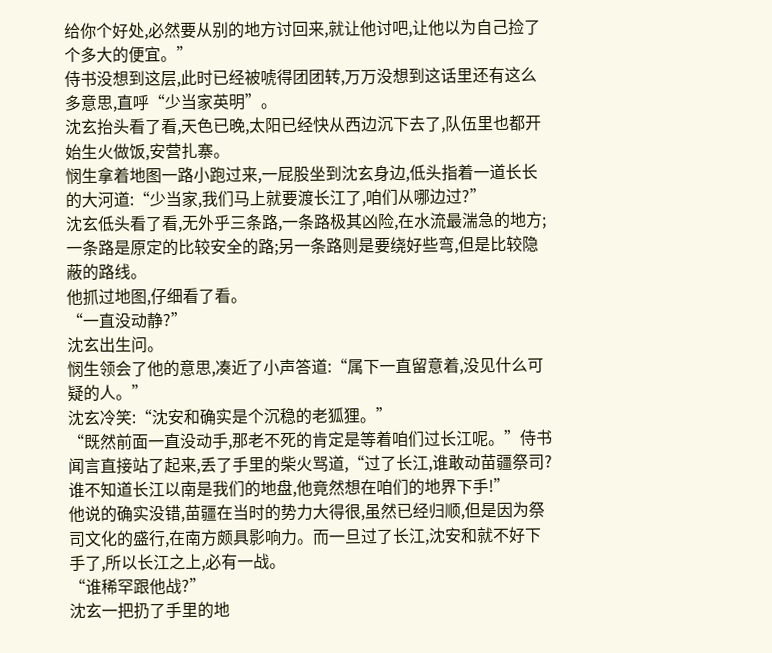给你个好处,必然要从别的地方讨回来,就让他讨吧,让他以为自己捡了个多大的便宜。”
侍书没想到这层,此时已经被唬得团团转,万万没想到这话里还有这么多意思,直呼“少当家英明”。
沈玄抬头看了看,天色已晚,太阳已经快从西边沉下去了,队伍里也都开始生火做饭,安营扎寨。
悯生拿着地图一路小跑过来,一屁股坐到沈玄身边,低头指着一道长长的大河道:“少当家,我们马上就要渡长江了,咱们从哪边过?”
沈玄低头看了看,无外乎三条路,一条路极其凶险,在水流最湍急的地方;一条路是原定的比较安全的路;另一条路则是要绕好些弯,但是比较隐蔽的路线。
他抓过地图,仔细看了看。
“一直没动静?”
沈玄出生问。
悯生领会了他的意思,凑近了小声答道:“属下一直留意着,没见什么可疑的人。”
沈玄冷笑:“沈安和确实是个沉稳的老狐狸。”
“既然前面一直没动手,那老不死的肯定是等着咱们过长江呢。”侍书闻言直接站了起来,丢了手里的柴火骂道,“过了长江,谁敢动苗疆祭司?谁不知道长江以南是我们的地盘,他竟然想在咱们的地界下手!”
他说的确实没错,苗疆在当时的势力大得很,虽然已经归顺,但是因为祭司文化的盛行,在南方颇具影响力。而一旦过了长江,沈安和就不好下手了,所以长江之上,必有一战。
“谁稀罕跟他战?”
沈玄一把扔了手里的地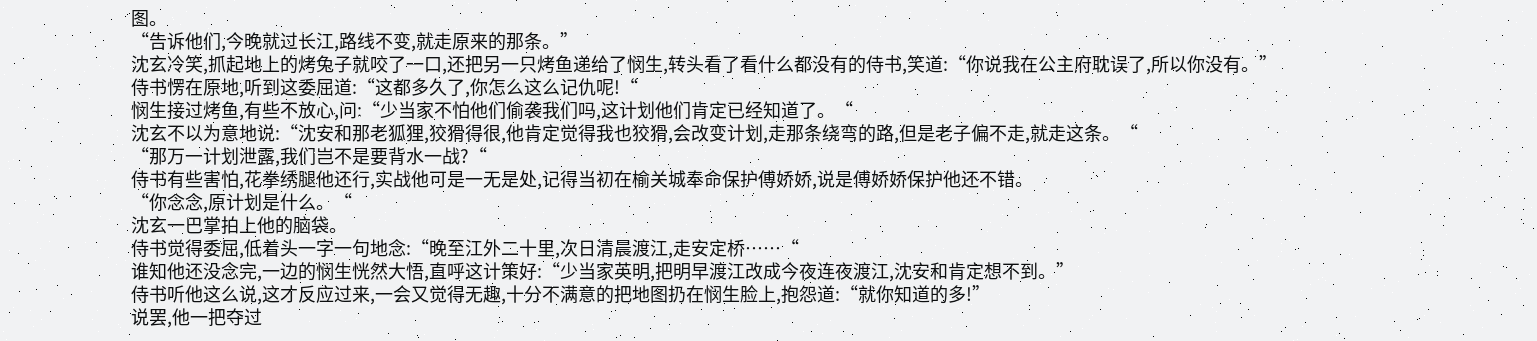图。
“告诉他们,今晚就过长江,路线不变,就走原来的那条。”
沈玄冷笑,抓起地上的烤兔子就咬了一口,还把另一只烤鱼递给了悯生,转头看了看什么都没有的侍书,笑道:“你说我在公主府耽误了,所以你没有。”
侍书愣在原地,听到这委屈道:“这都多久了,你怎么这么记仇呢!“
悯生接过烤鱼,有些不放心,问:“少当家不怕他们偷袭我们吗,这计划他们肯定已经知道了。“
沈玄不以为意地说:“沈安和那老狐狸,狡猾得很,他肯定觉得我也狡猾,会改变计划,走那条绕弯的路,但是老子偏不走,就走这条。“
“那万一计划泄露,我们岂不是要背水一战?“
侍书有些害怕,花拳绣腿他还行,实战他可是一无是处,记得当初在榆关城奉命保护傅娇娇,说是傅娇娇保护他还不错。
“你念念,原计划是什么。“
沈玄一巴掌拍上他的脑袋。
侍书觉得委屈,低着头一字一句地念:“晚至江外二十里,次日清晨渡江,走安定桥……“
谁知他还没念完,一边的悯生恍然大悟,直呼这计策好:“少当家英明,把明早渡江改成今夜连夜渡江,沈安和肯定想不到。”
侍书听他这么说,这才反应过来,一会又觉得无趣,十分不满意的把地图扔在悯生脸上,抱怨道:“就你知道的多!”
说罢,他一把夺过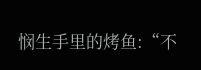悯生手里的烤鱼:“不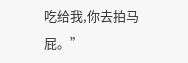吃给我,你去拍马屁。”